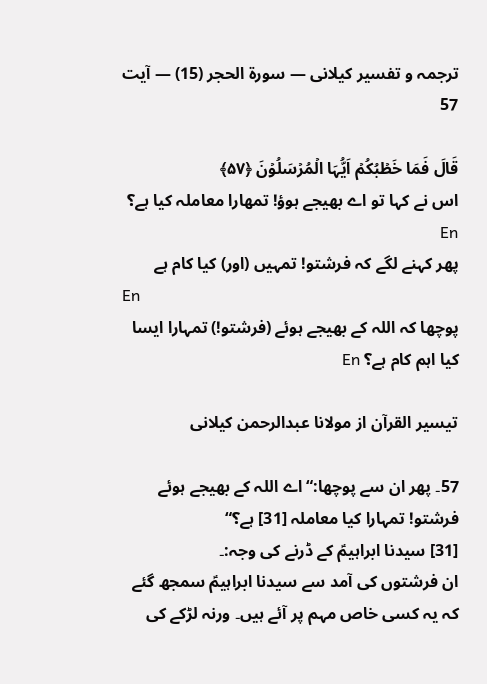ترجمہ و تفسیر کیلانی — سورۃ الحجر (15) — آیت 57

قَالَ فَمَا خَطۡبُکُمۡ اَیُّہَا الۡمُرۡسَلُوۡنَ ﴿۵۷﴾
اس نے کہا تو اے بھیجے ہوؤ! تمھارا معاملہ کیا ہے؟ En
پھر کہنے لگے کہ فرشتو! تمہیں (اور) کیا کام ہے
En
پوچھا کہ اللہ کے بھیجے ہوئے (فرشتو!) تمہارا ایسا کیا اہم کام ہے؟ En

تيسير القرآن از مولانا عبدالرحمن کیلانی

57۔ پھر ان سے پوچھا:“ اے اللہ کے بھیجے ہوئے فرشتو! تمہارا کیا معاملہ [31] ہے؟“
[31] سیدنا ابراہیمؑ کے ڈرنے کی وجہ:۔
ان فرشتوں کی آمد سے سیدنا ابراہیمؑ سمجھ گئے کہ یہ کسی خاص مہم پر آئے ہیں۔ ورنہ لڑکے کی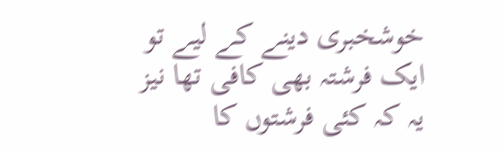خوشخبری دینے کے لیے تو ایک فرشتہ بھی کافی تھا نیز یہ کہ کئی فرشتوں کا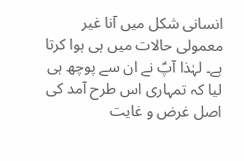انسانی شکل میں آنا غیر معمولی حالات میں ہی ہوا کرتا ہے۔ لہٰذا آپؑ نے ان سے پوچھ ہی لیا کہ تمہاری اس طرح آمد کی اصل غرض و غایت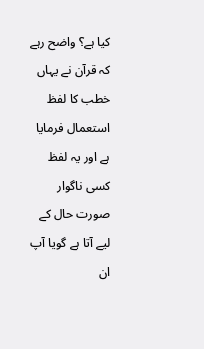کیا ہے؟ واضح رہے کہ قرآن نے یہاں خطب کا لفظ استعمال فرمایا ہے اور یہ لفظ کسی ناگوار صورت حال کے لیے آتا ہے گویا آپ ان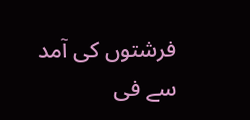فرشتوں کی آمد سے فی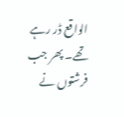الواقع ڈر رہے تھے۔ پھر جب فرشتوں نے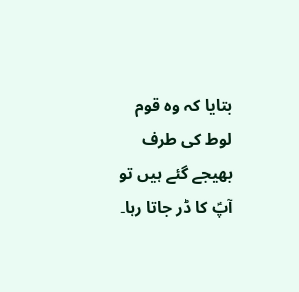بتایا کہ وہ قوم لوط کی طرف بھیجے گئے ہیں تو آپؑ کا ڈر جاتا رہا۔